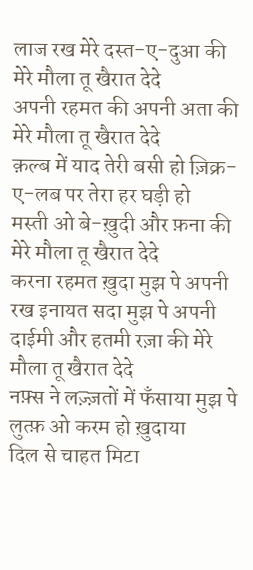लाज रख मेरे दस्त-ए-दुआ की मेरे मौला तू खैरात देदे
अपनी रहमत की अपनी अता की मेरे मौला तू खैरात देदे
क़ल्ब में याद तेरी बसी हो ज़िक्र-ए-लब पर तेरा हर घड़ी हो
मस्ती ओ बे-ख़ुदी और फ़ना की मेरे मौला तू खैरात देदे
करना रहमत ख़ुदा मुझ पे अपनी रख इनायत सदा मुझ पे अपनी
दाईमी और हतमी रज़ा की मेरे मौला तू खैरात देदे
नफ़्स ने लज़्ज़तों में फँसाया मुझ पे लुत्फ़ ओ करम हो ख़ुदाया
दिल से चाहत मिटा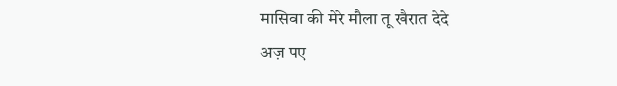मासिवा की मेरे मौला तू खैरात देदे
अज़ पए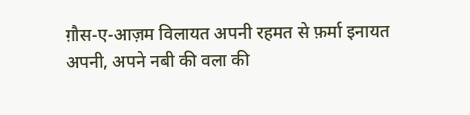ग़ौस-ए-आज़म विलायत अपनी रहमत से फ़र्मा इनायत
अपनी, अपने नबी की वला की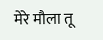मेरे मौला तू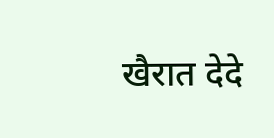खैरात देदे